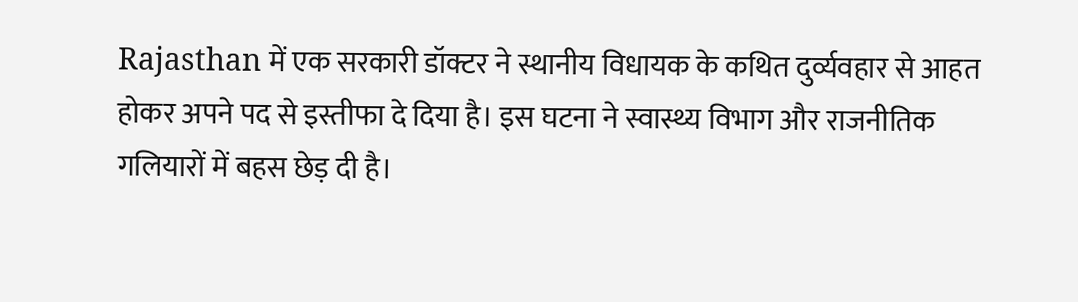Rajasthan में एक सरकारी डॉक्टर ने स्थानीय विधायक के कथित दुर्व्यवहार से आहत होकर अपने पद से इस्तीफा दे दिया है। इस घटना ने स्वास्थ्य विभाग और राजनीतिक गलियारों में बहस छेड़ दी है।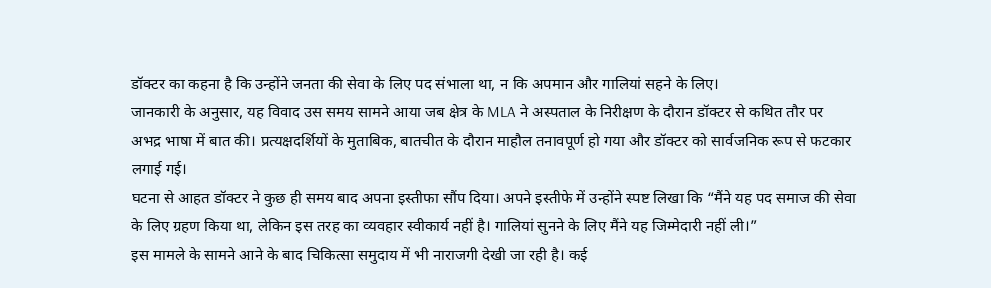डॉक्टर का कहना है कि उन्होंने जनता की सेवा के लिए पद संभाला था, न कि अपमान और गालियां सहने के लिए।
जानकारी के अनुसार, यह विवाद उस समय सामने आया जब क्षेत्र के MLA ने अस्पताल के निरीक्षण के दौरान डॉक्टर से कथित तौर पर अभद्र भाषा में बात की। प्रत्यक्षदर्शियों के मुताबिक, बातचीत के दौरान माहौल तनावपूर्ण हो गया और डॉक्टर को सार्वजनिक रूप से फटकार लगाई गई।
घटना से आहत डॉक्टर ने कुछ ही समय बाद अपना इस्तीफा सौंप दिया। अपने इस्तीफे में उन्होंने स्पष्ट लिखा कि “मैंने यह पद समाज की सेवा के लिए ग्रहण किया था, लेकिन इस तरह का व्यवहार स्वीकार्य नहीं है। गालियां सुनने के लिए मैंने यह जिम्मेदारी नहीं ली।”
इस मामले के सामने आने के बाद चिकित्सा समुदाय में भी नाराजगी देखी जा रही है। कई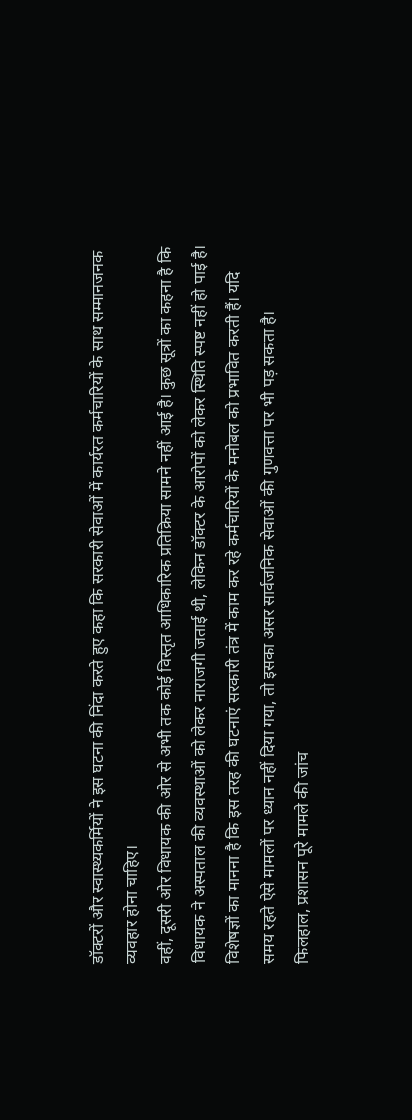डॉक्टरों और स्वास्थ्यकर्मियों ने इस घटना की निंदा करते हुए कहा कि सरकारी सेवाओं में कार्यरत कर्मचारियों के साथ सम्मानजनक व्यवहार होना चाहिए।
वहीं, दूसरी ओर विधायक की ओर से अभी तक कोई विस्तृत आधिकारिक प्रतिक्रिया सामने नहीं आई है। कुछ सूत्रों का कहना है कि विधायक ने अस्पताल की व्यवस्थाओं को लेकर नाराजगी जताई थी, लेकिन डॉक्टर के आरोपों को लेकर स्थिति स्पष्ट नहीं हो पाई है।
विशेषज्ञों का मानना है कि इस तरह की घटनाएं सरकारी तंत्र में काम कर रहे कर्मचारियों के मनोबल को प्रभावित करती हैं। यदि समय रहते ऐसे मामलों पर ध्यान नहीं दिया गया, तो इसका असर सार्वजनिक सेवाओं की गुणवत्ता पर भी पड़ सकता है।
फिलहाल, प्रशासन पूरे मामले की जांच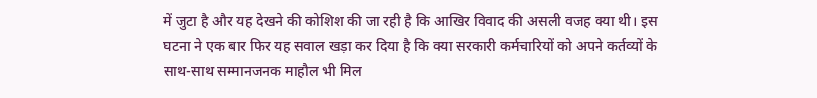में जुटा है और यह देखने की कोशिश की जा रही है कि आखिर विवाद की असली वजह क्या थी। इस घटना ने एक बार फिर यह सवाल खड़ा कर दिया है कि क्या सरकारी कर्मचारियों को अपने कर्तव्यों के साथ-साथ सम्मानजनक माहौल भी मिल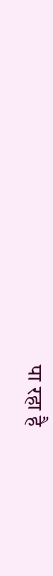पा रहा है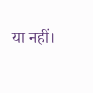या नहीं।